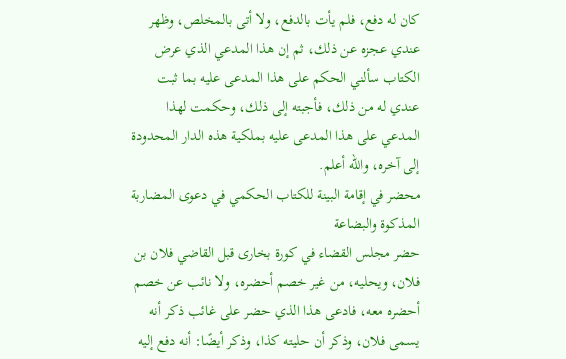كان له دفع، فلم يأت بالدفع، ولا أتى بالمخلص، وظهر عندي عجزه عن ذلك، ثم إن هذا المدعي الذي عرض الكتاب سألني الحكم على هذا المدعى عليه بما ثبت عندي له من ذلك، فأجبته إلى ذلك، وحكمت لهذا المدعي على هذا المدعى عليه بملكية هذه الدار المحدودة إلى آخره، والله أعلم.
محضر في إقامة البينة للكتاب الحكمي في دعوى المضاربة المذكوة والبضاعة
حضر مجلس القضاء في كورة بخارى قبل القاضي فلان بن فلان، ويحليه، من غير خصم أحضره، ولا نائب عن خصم أحضره معه، فادعى هذا الذي حضر على غائب ذكر أنه يسمى فلان، وذكر أن حليته كذا، وذكر أيضًا: أنه دفع إليه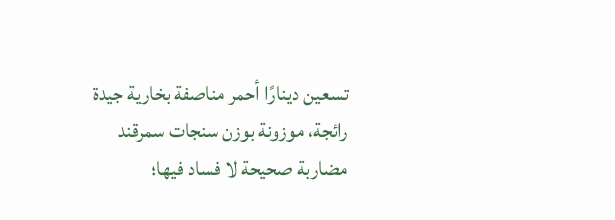تسعين دينارًا أحمر مناصفة بخارية جيدة رائجة، موزونة بوزن سنجات سمرقند مضاربة صحيحة لا فساد فيها؛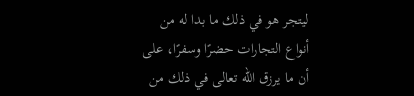ليتجر هو في ذلك ما بدا له من أنواع التجارات حضرًا وسفرًا، على أن ما يرزق الله تعالى في ذلك من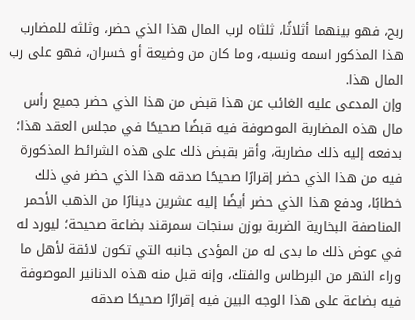ربح، فهو بينهما أثلاثًا، ثلثاه لرب المال هذا الذي حضر، وثلثه للمضارب هذا المذكور اسمه ونسبه، وما كان من وضيعة أو خسران، فهو على رب المال هذا.
وإن المدعى عليه الغائب عن هذا قبض من هذا الذي حضر جميع رأس مال هذه المضاربة الموصوفة فيه قبضًا صحيحًا في مجلس العقد هذا؛ بدفعه إليه ذلك مضاربة، وأقر بقبض ذلك على هذه الشرائط المذكورة فيه من هذا الذي حضر إقرارًا صحيحًا صدقه هذا الذي حضر في ذلك خطابًا، ودفع هذا الذي حضر أيضًا إليه عشرين دينارًا من الذهب الأحمر المناصفة البخارية الضربة بوزن سنجات سمرقند بضاعة صحيحة؛ ليورد له في عوض ذلك ما بدى له من المؤدى جانبه التي تكون لائقة لأهل ما وراء النهر من البرطاس والفتك، وإنه قبل منه هذه الدنانير الموصوفة فيه بضاعة على هذا الوجه البين فيه إقرارًا صحيحًا صدقه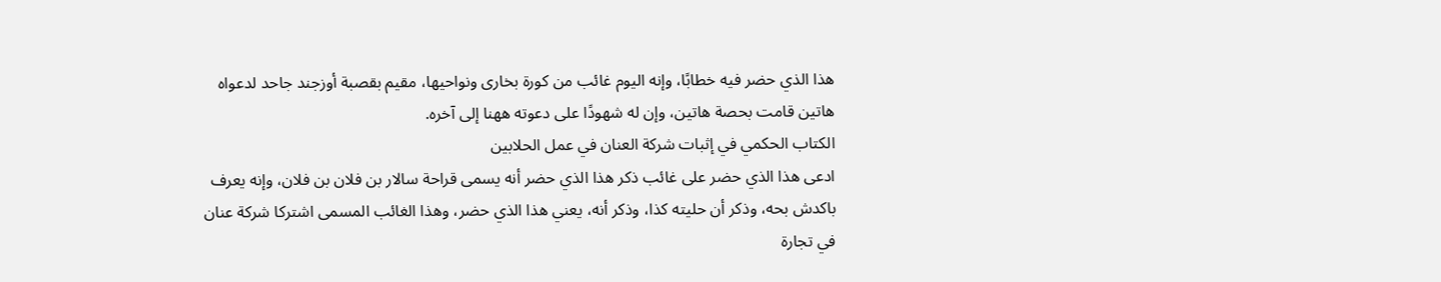هذا الذي حضر فيه خطابًا، وإنه اليوم غائب من كورة بخارى ونواحيها، مقيم بقصبة أوزجند جاحد لدعواه هاتين قامت بحصة هاتين، وإن له شهودًا على دعوته ههنا إلى آخره.
الكتاب الحكمي في إثبات شركة العنان في عمل الحلابين
ادعى هذا الذي حضر على غائب ذكر هذا الذي حضر أنه يسمى قراحة سالار بن فلان بن فلان، وإنه يعرف باكدش بحه، وذكر أن حليته كذا، وذكر أنه، يعني هذا الذي حضر، وهذا الغائب المسمى اشتركا شركة عنان في تجارة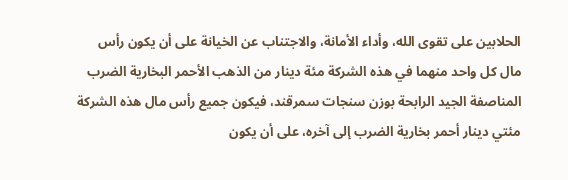الحلابين على تقوى الله، وأداء الأمانة، والاجتناب عن الخيانة على أن يكون رأس مال كل واحد منهما في هذه الشركة مئة دينار من الذهب الأحمر البخارية الضرب المناصفة الجيد الرابحة بوزن سنجات سمرقند، فيكون جميع رأس مال هذه الشركة مئتي دينار أحمر بخارية الضرب إلى آخره، على أن يكون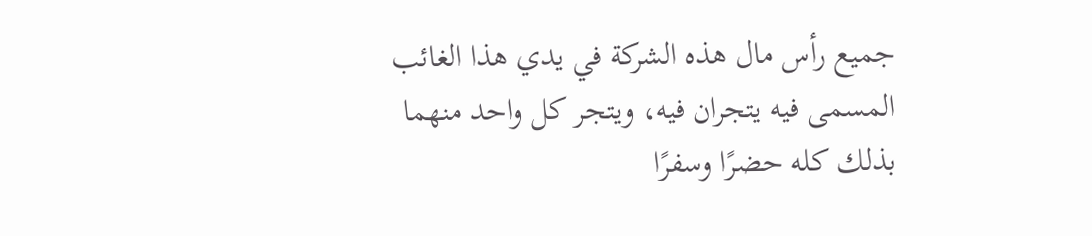جميع رأس مال هذه الشركة في يدي هذا الغائب المسمى فيه يتجران فيه، ويتجر كل واحد منهما بذلك كله حضرًا وسفرًا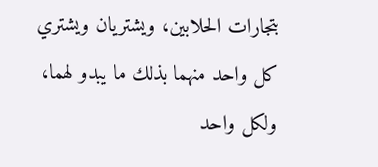بتجارات الحلابين، ويشتريان ويشتري كل واحد منهما بذلك ما يبدو لهما، ولكل واحد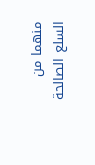منهما من السلع الصالحة